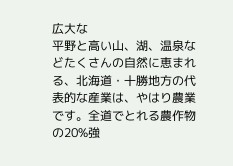広大な
平野と高い山、湖、温泉などたくさんの自然に恵まれる、北海道・十勝地方の代表的な産業は、やはり農業です。全道でとれる農作物の20%強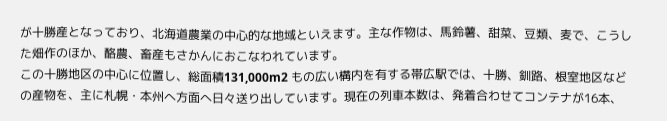が十勝産となっており、北海道農業の中心的な地域といえます。主な作物は、馬鈴薯、甜菜、豆類、麦で、こうした畑作のほか、酪農、畜産もさかんにおこなわれています。
この十勝地区の中心に位置し、総面積131,000m2 もの広い構内を有する帯広駅では、十勝、釧路、根室地区などの産物を、主に札幌・本州へ方面へ日々送り出しています。現在の列車本数は、発着合わせてコンテナが16本、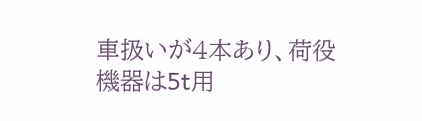車扱いが4本あり、荷役機器は5t用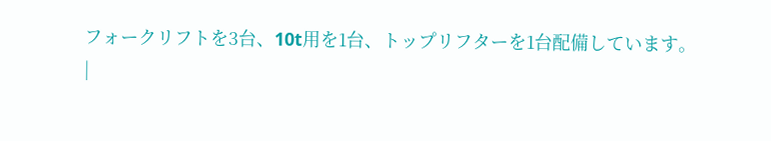フォークリフトを3台、10t用を1台、トップリフターを1台配備しています。
|